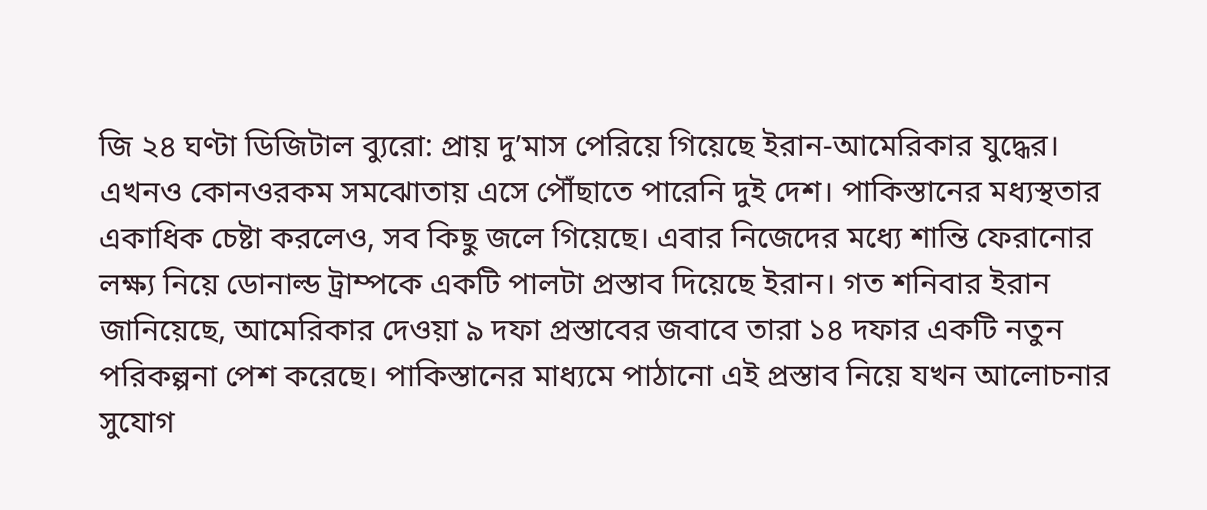জি ২৪ ঘণ্টা ডিজিটাল ব্যুরো: প্রায় দু’মাস পেরিয়ে গিয়েছে ইরান-আমেরিকার যুদ্ধের। এখনও কোনওরকম সমঝোতায় এসে পৌঁছাতে পারেনি দুই দেশ। পাকিস্তানের মধ্যস্থতার একাধিক চেষ্টা করলেও, সব কিছু জলে গিয়েছে। এবার নিজেদের মধ্যে শান্তি ফেরানোর লক্ষ্য নিয়ে ডোনাল্ড ট্রাম্পকে একটি পালটা প্রস্তাব দিয়েছে ইরান। গত শনিবার ইরান জানিয়েছে, আমেরিকার দেওয়া ৯ দফা প্রস্তাবের জবাবে তারা ১৪ দফার একটি নতুন পরিকল্পনা পেশ করেছে। পাকিস্তানের মাধ্যমে পাঠানো এই প্রস্তাব নিয়ে যখন আলোচনার সুযোগ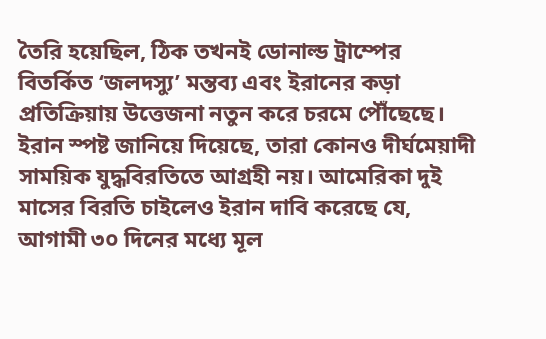তৈরি হয়েছিল, ঠিক তখনই ডোনাল্ড ট্রাম্পের বিতর্কিত ‘জলদস্যু’ মন্তব্য এবং ইরানের কড়া প্রতিক্রিয়ায় উত্তেজনা নতুন করে চরমে পৌঁছেছে।
ইরান স্পষ্ট জানিয়ে দিয়েছে, তারা কোনও দীর্ঘমেয়াদী সাময়িক যুদ্ধবিরতিতে আগ্রহী নয়। আমেরিকা দুই মাসের বিরতি চাইলেও ইরান দাবি করেছে যে, আগামী ৩০ দিনের মধ্যে মূল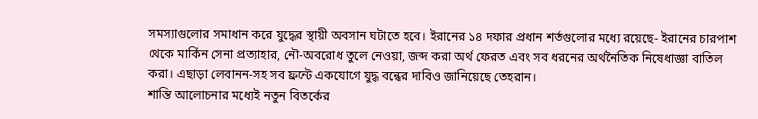সমস্যাগুলোর সমাধান করে যুদ্ধের স্থায়ী অবসান ঘটাতে হবে। ইরানের ১৪ দফার প্রধান শর্তগুলোর মধ্যে রয়েছে- ইরানের চারপাশ থেকে মার্কিন সেনা প্রত্যাহার, নৌ-অবরোধ তুলে নেওয়া, জব্দ করা অর্থ ফেরত এবং সব ধরনের অর্থনৈতিক নিষেধাজ্ঞা বাতিল করা। এছাড়া লেবানন-সহ সব ফ্রন্টে একযোগে যুদ্ধ বন্ধের দাবিও জানিয়েছে তেহরান।
শান্তি আলোচনার মধ্যেই নতুন বিতর্কের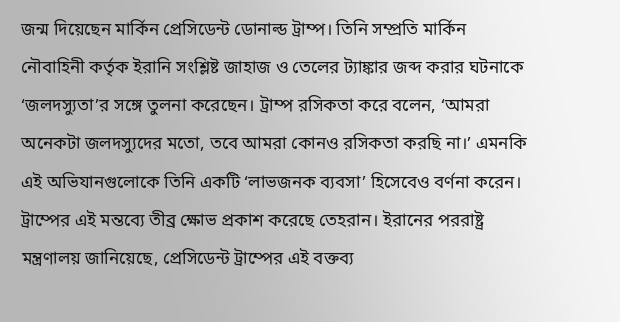জন্ম দিয়েছেন মার্কিন প্রেসিডেন্ট ডোনাল্ড ট্রাম্প। তিনি সম্প্রতি মার্কিন নৌবাহিনী কর্তৃক ইরানি সংশ্লিষ্ট জাহাজ ও তেলের ট্যাঙ্কার জব্দ করার ঘটনাকে ‘জলদস্যুতা’র সঙ্গে তুলনা করেছেন। ট্রাম্প রসিকতা করে বলেন, ‘আমরা অনেকটা জলদস্যুদের মতো, তবে আমরা কোনও রসিকতা করছি না।’ এমনকি এই অভিযানগুলোকে তিনি একটি ‘লাভজনক ব্যবসা’ হিসেবেও বর্ণনা করেন।
ট্রাম্পের এই মন্তব্যে তীব্র ক্ষোভ প্রকাশ করেছে তেহরান। ইরানের পররাষ্ট্র মন্ত্রণালয় জানিয়েছে, প্রেসিডেন্ট ট্রাম্পের এই বক্তব্য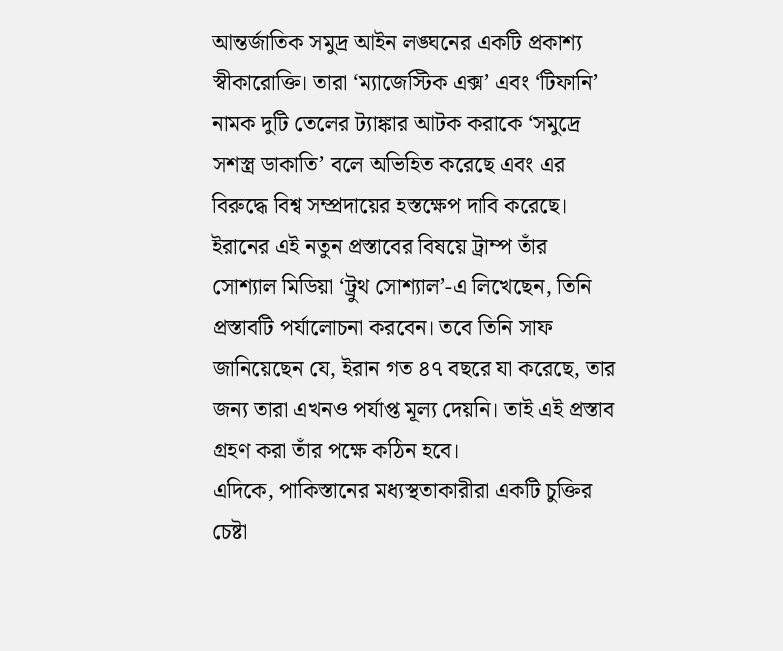আন্তর্জাতিক সমুদ্র আইন লঙ্ঘনের একটি প্রকাশ্য স্বীকারোক্তি। তারা ‘ম্যাজেস্টিক এক্স’ এবং ‘টিফানি’ নামক দুটি তেলের ট্যাঙ্কার আটক করাকে ‘সমুদ্রে সশস্ত্র ডাকাতি’ বলে অভিহিত করেছে এবং এর বিরুদ্ধে বিশ্ব সম্প্রদায়ের হস্তক্ষেপ দাবি করেছে।
ইরানের এই নতুন প্রস্তাবের বিষয়ে ট্রাম্প তাঁর সোশ্যাল মিডিয়া ‘ট্রুথ সোশ্যাল’-এ লিখেছেন, তিনি প্রস্তাবটি পর্যালোচনা করবেন। তবে তিনি সাফ জানিয়েছেন যে, ইরান গত ৪৭ বছরে যা করেছে, তার জন্য তারা এখনও পর্যাপ্ত মূল্য দেয়নি। তাই এই প্রস্তাব গ্রহণ করা তাঁর পক্ষে কঠিন হবে।
এদিকে, পাকিস্তানের মধ্যস্থতাকারীরা একটি চুক্তির চেষ্টা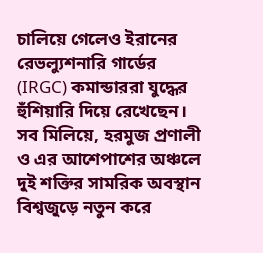চালিয়ে গেলেও ইরানের রেভল্যুশনারি গার্ডের (IRGC) কমান্ডাররা যুদ্ধের হুঁশিয়ারি দিয়ে রেখেছেন। সব মিলিয়ে, হরমুজ প্রণালী ও এর আশেপাশের অঞ্চলে দুই শক্তির সামরিক অবস্থান বিশ্বজুড়ে নতুন করে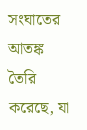সংঘাতের আতঙ্ক তৈরি করেছে, যা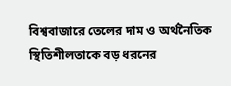বিশ্ববাজারে তেলের দাম ও অর্থনৈতিক স্থিতিশীলতাকে বড় ধরনের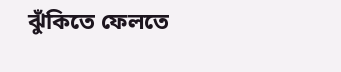ঝুঁকিতে ফেলতে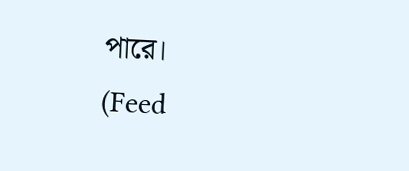পারে।
(Feed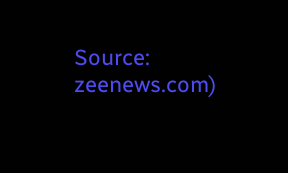Source: zeenews.com)